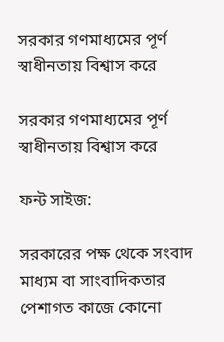সরকার গণমাধ্যমের পূর্ণ স্বাধীনতায় বিশ্বাস করে

সরকার গণমাধ্যমের পূর্ণ স্বাধীনতায় বিশ্বাস করে

ফন্ট সাইজ:

সরকারের পক্ষ থেকে সংবাদ মাধ্যম বা সাংবাদিকতার পেশাগত কাজে কোনো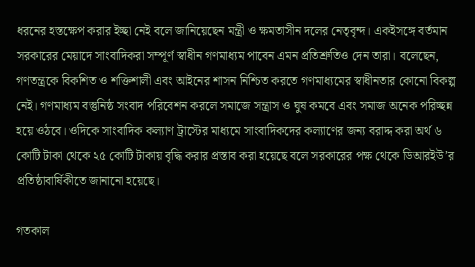ধরনের হস্তক্ষেপ করার ইচ্ছা নেই বলে জানিয়েছেন মন্ত্রী ও ক্ষমতাসীন দলের নেতৃবৃন্দ। একইসঙ্গে বর্তমান সরকারের মেয়াদে সাংবাদিকরা সম্পূর্ণ স্বাধীন গণমাধ্যম পাবেন এমন প্রতিশ্রুতিও দেন তারা। বলেছেন, গণতন্ত্রকে বিকশিত ও শক্তিশালী এবং আইনের শাসন নিশ্চিত করতে গণমাধ্যমের স্বাধীনতার কোনো বিকল্প নেই। গণমাধ্যম বস্তুনিষ্ঠ সংবাদ পরিবেশন করলে সমাজে সন্ত্রাস ও ঘুষ কমবে এবং সমাজ অনেক পরিচ্ছন্ন হয়ে ওঠবে। ওদিকে সাংবাদিক কল্যাণ ট্রাস্টের মাধ্যমে সাংবাদিকদের কল্যাণের জন্য বরাদ্দ করা অর্থ ৬ কোটি টাকা থেকে ২৫ কোটি টাকায় বৃদ্ধি করার প্রস্তাব করা হয়েছে বলে সরকারের পক্ষ থেকে ডিআরইউ’র প্রতিষ্ঠাবার্ষিকীতে জানানো হয়েছে।

গতকাল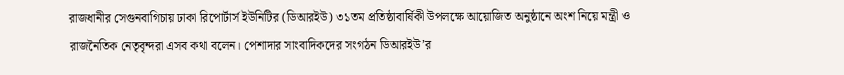রাজধানীর সেগুনবাগিচায় ঢাকা রিপোর্টার্স ইউনিটির (ডিআরইউ) ৩১তম প্রতিষ্ঠাবার্ষিকী উপলক্ষে আয়োজিত অনুষ্ঠানে অংশ নিয়ে মন্ত্রী ও রাজনৈতিক নেতৃবৃন্দরা এসব কথা বলেন। পেশাদার সাংবাদিকদের সংগঠন ডিআরইউ’র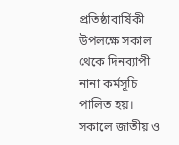প্রতিষ্ঠাবার্ষিকী উপলক্ষে সকাল থেকে দিনব্যাপী নানা কর্মসূচি পালিত হয়। সকালে জাতীয় ও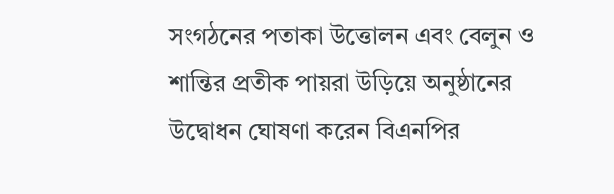সংগঠনের পতাকা উত্তোলন এবং বেলুন ও শান্তির প্রতীক পায়রা উড়িয়ে অনুষ্ঠানের উদ্বোধন ঘোষণা করেন বিএনপির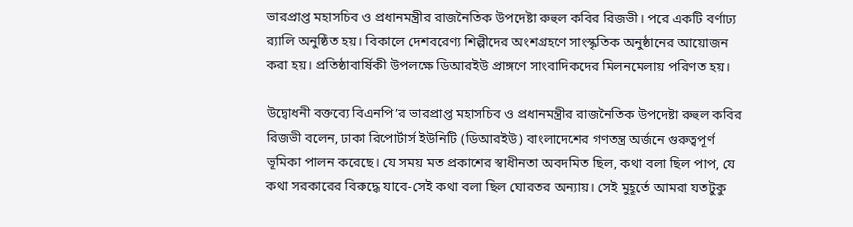ভারপ্রাপ্ত মহাসচিব ও প্রধানমন্ত্রীর রাজনৈতিক উপদেষ্টা রুহুল কবির রিজভী। পরে একটি বর্ণাঢ্য র‌্যালি অনুষ্ঠিত হয়। বিকালে দেশবরেণ্য শিল্পীদের অংশগ্রহণে সাংস্কৃতিক অনুষ্ঠানের আয়োজন করা হয়। প্রতিষ্ঠাবার্ষিকী উপলক্ষে ডিআরইউ প্রাঙ্গণে সাংবাদিকদের মিলনমেলায় পরিণত হয়।

উদ্বোধনী বক্তব্যে বিএনপি’র ভারপ্রাপ্ত মহাসচিব ও প্রধানমন্ত্রীর রাজনৈতিক উপদেষ্টা রুহুল কবির রিজভী বলেন, ঢাকা রিপোর্টার্স ইউনিটি (ডিআরইউ) বাংলাদেশের গণতন্ত্র অর্জনে গুরুত্বপূর্ণ ভূমিকা পালন করেছে। যে সময় মত প্রকাশের স্বাধীনতা অবদমিত ছিল, কথা বলা ছিল পাপ, যে কথা সরকারের বিরুদ্ধে যাবে-সেই কথা বলা ছিল ঘোরতর অন্যায়। সেই মুহূর্তে আমরা যতটুকু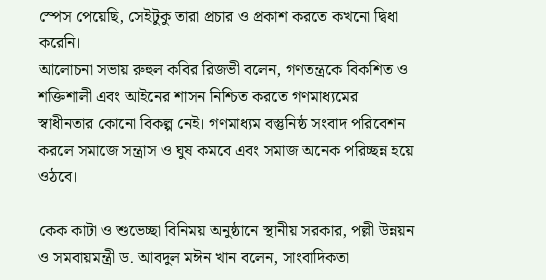স্পেস পেয়েছি, সেইটুকু তারা প্রচার ও প্রকাশ করতে কখনো দ্বিধা করেনি।
আলোচনা সভায় রুহুল কবির রিজভী বলেন, গণতন্ত্রকে বিকশিত ও শক্তিশালী এবং আইনের শাসন নিশ্চিত করতে গণমাধ্যমের স্বাধীনতার কোনো বিকল্প নেই। গণমাধ্যম বস্তুনিষ্ঠ সংবাদ পরিবেশন করলে সমাজে সন্ত্রাস ও ঘুষ কমবে এবং সমাজ অনেক পরিচ্ছন্ন হয়ে ওঠবে।

কেক কাটা ও শুভেচ্ছা বিনিময় অনুষ্ঠানে স্থানীয় সরকার, পল্লী উন্নয়ন ও সমবায়মন্ত্রী ড. আবদুল মঈন খান বলেন, সাংবাদিকতা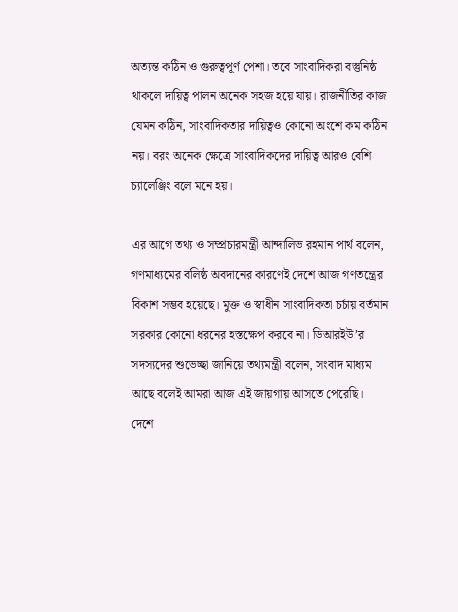অত্যন্ত কঠিন ও গুরুত্বপূর্ণ পেশা। তবে সাংবাদিকরা বস্তুনিষ্ঠ থাকলে দায়িত্ব পালন অনেক সহজ হয়ে যায়। রাজনীতির কাজ যেমন কঠিন, সাংবাদিকতার দায়িত্বও কোনো অংশে কম কঠিন নয়। বরং অনেক ক্ষেত্রে সাংবাদিকদের দায়িত্ব আরও বেশি চ্যালেঞ্জিং বলে মনে হয়।

এর আগে তথ্য ও সম্প্রচারমন্ত্রী আন্দালিভ রহমান পার্থ বলেন, গণমাধ্যমের বলিষ্ঠ অবদানের কারণেই দেশে আজ গণতন্ত্রের বিকাশ সম্ভব হয়েছে। মুক্ত ও স্বাধীন সাংবাদিকতা চর্চায় বর্তমান সরকার কোনো ধরনের হস্তক্ষেপ করবে না। ডিআরইউ’র সদস্যদের শুভেচ্ছা জানিয়ে তথ্যমন্ত্রী বলেন, সংবাদ মাধ্যম আছে বলেই আমরা আজ এই জায়গায় আসতে পেরেছি। দেশে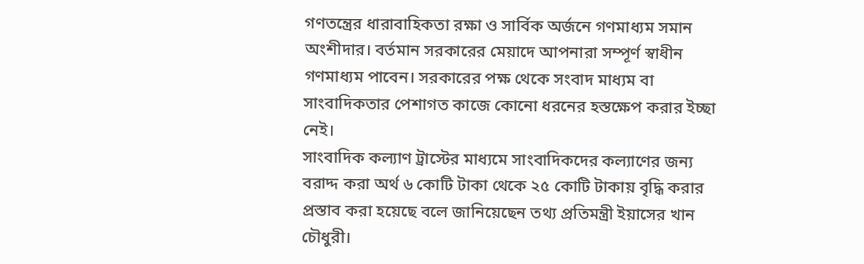গণতন্ত্রের ধারাবাহিকতা রক্ষা ও সার্বিক অর্জনে গণমাধ্যম সমান অংশীদার। বর্তমান সরকারের মেয়াদে আপনারা সম্পূর্ণ স্বাধীন গণমাধ্যম পাবেন। সরকারের পক্ষ থেকে সংবাদ মাধ্যম বা সাংবাদিকতার পেশাগত কাজে কোনো ধরনের হস্তক্ষেপ করার ইচ্ছা নেই।
সাংবাদিক কল্যাণ ট্রাস্টের মাধ্যমে সাংবাদিকদের কল্যাণের জন্য বরাদ্দ করা অর্থ ৬ কোটি টাকা থেকে ২৫ কোটি টাকায় বৃদ্ধি করার প্রস্তাব করা হয়েছে বলে জানিয়েছেন তথ্য প্রতিমন্ত্রী ইয়াসের খান চৌধুরী।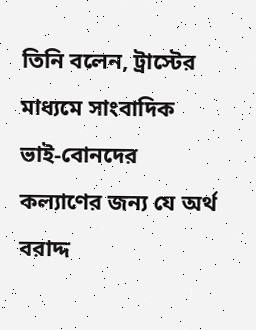তিনি বলেন, ট্রাস্টের মাধ্যমে সাংবাদিক ভাই-বোনদের কল্যাণের জন্য যে অর্থ বরাদ্দ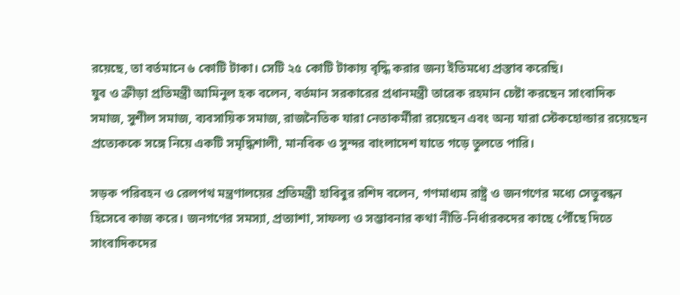রয়েছে, তা বর্তমানে ৬ কোটি টাকা। সেটি ২৫ কোটি টাকায় বৃদ্ধি করার জন্য ইতিমধ্যে প্রস্তাব করেছি।
যুব ও ক্রীড়া প্রতিমন্ত্রী আমিনুল হক বলেন, বর্তমান সরকারের প্রধানমন্ত্রী তারেক রহমান চেষ্টা করছেন সাংবাদিক সমাজ, সুশীল সমাজ, ব্যবসায়িক সমাজ, রাজনৈতিক যারা নেতাকর্মীরা রয়েছেন এবং অন্য যারা স্টেকহোল্ডার রয়েছেন প্রত্যেককে সঙ্গে নিয়ে একটি সমৃদ্ধিশালী, মানবিক ও সুন্দর বাংলাদেশ যাতে গড়ে তুলতে পারি।

সড়ক পরিবহন ও রেলপথ মন্ত্রণালয়ের প্রতিমন্ত্রী হাবিবুর রশিদ বলেন, গণমাধ্যম রাষ্ট্র ও জনগণের মধ্যে সেতুবন্ধন হিসেবে কাজ করে। জনগণের সমস্যা, প্রত্যাশা, সাফল্য ও সম্ভাবনার কথা নীতি-নির্ধারকদের কাছে পৌঁছে দিতে সাংবাদিকদের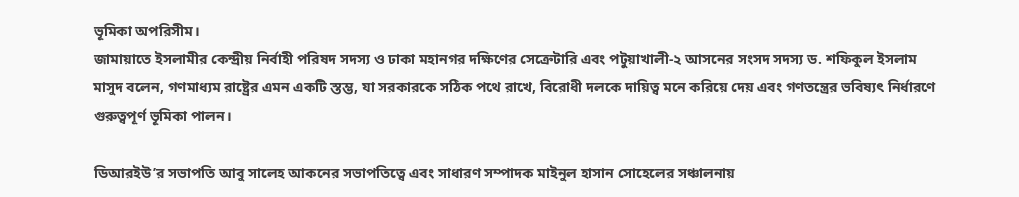ভূমিকা অপরিসীম।
জামায়াতে ইসলামীর কেন্দ্রীয় নির্বাহী পরিষদ সদস্য ও ঢাকা মহানগর দক্ষিণের সেক্রেটারি এবং পটুয়াখালী-২ আসনের সংসদ সদস্য ড. শফিকুল ইসলাম মাসুদ বলেন, গণমাধ্যম রাষ্ট্রের এমন একটি স্তম্ভ, যা সরকারকে সঠিক পথে রাখে, বিরোধী দলকে দায়িত্ব মনে করিয়ে দেয় এবং গণতন্ত্রের ভবিষ্যৎ নির্ধারণে গুরুত্বপূর্ণ ভূমিকা পালন।

ডিআরইউ’র সভাপতি আবু সালেহ আকনের সভাপতিত্বে এবং সাধারণ সম্পাদক মাইনুল হাসান সোহেলের সঞ্চালনায়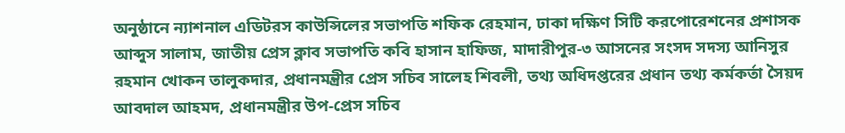অনুষ্ঠানে ন্যাশনাল এডিটরস কাউন্সিলের সভাপতি শফিক রেহমান, ঢাকা দক্ষিণ সিটি করপোরেশনের প্রশাসক আব্দুস সালাম, জাতীয় প্রেস ক্লাব সভাপতি কবি হাসান হাফিজ, মাদারীপুর-৩ আসনের সংসদ সদস্য আনিসুর রহমান খোকন তালুকদার, প্রধানমন্ত্রীর প্রেস সচিব সালেহ শিবলী, তথ্য অধিদপ্তরের প্রধান তথ্য কর্মকর্তা সৈয়দ আবদাল আহমদ, প্রধানমন্ত্রীর উপ-প্রেস সচিব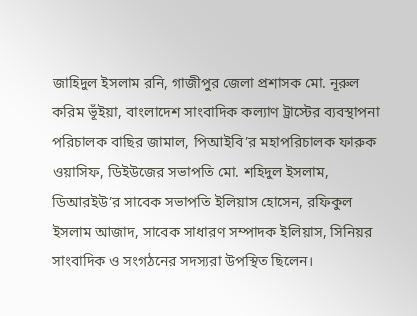জাহিদুল ইসলাম রনি, গাজীপুর জেলা প্রশাসক মো. নূরুল করিম ভূঁইয়া, বাংলাদেশ সাংবাদিক কল্যাণ ট্রাস্টের ব্যবস্থাপনা পরিচালক বাছির জামাল, পিআইবি’র মহাপরিচালক ফারুক ওয়াসিফ, ডিইউজের সভাপতি মো. শহিদুল ইসলাম, ডিআরইউ’র সাবেক সভাপতি ইলিয়াস হোসেন, রফিকুল ইসলাম আজাদ, সাবেক সাধারণ সম্পাদক ইলিয়াস, সিনিয়র সাংবাদিক ও সংগঠনের সদস্যরা উপস্থিত ছিলেন।